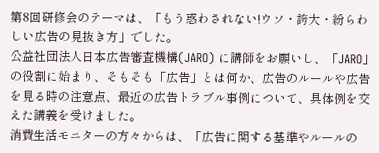第8回研修会のテーマは、「もう惑わされない!ウソ・誇大・紛らわしい広告の見抜き方」でした。
公益社団法人日本広告審査機構(JARO) に講師をお願いし、「JARO」の役割に始まり、そもそも「広告」とは何か、広告のルールや広告を見る時の注意点、最近の広告トラブル事例について、具体例を交えた講義を受けました。
消費生活モニターの方々からは、「広告に関する基準やルールの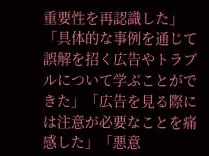重要性を再認識した」「具体的な事例を通じて誤解を招く広告やトラブルについて学ぶことができた」「広告を見る際には注意が必要なことを痛感した」「悪意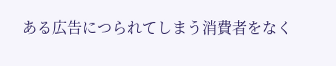ある広告につられてしまう消費者をなく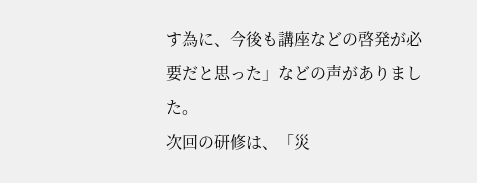す為に、今後も講座などの啓発が必要だと思った」などの声がありました。
次回の研修は、「災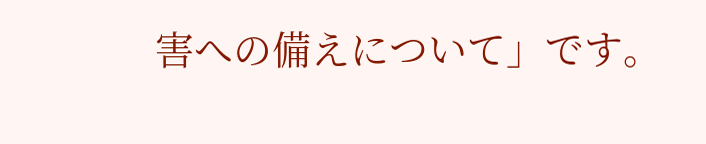害への備えについて」です。